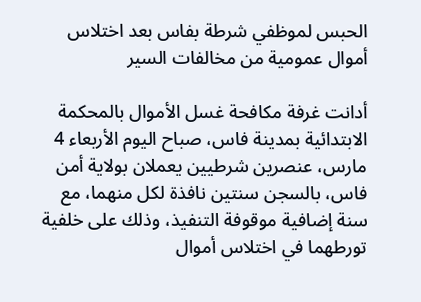الحبس لموظفي شرطة بفاس بعد اختلاس أموال عمومية من مخالفات السير

أدانت غرفة مكافحة غسل الأموال بالمحكمة الابتدائية بمدينة فاس، صباح اليوم الأربعاء 4 مارس، عنصرين شرطيين يعملان بولاية أمن فاس، بالسجن سنتين نافذة لكل منهما، مع سنة إضافية موقوفة التنفيذ، وذلك على خلفية تورطهما في اختلاس أموال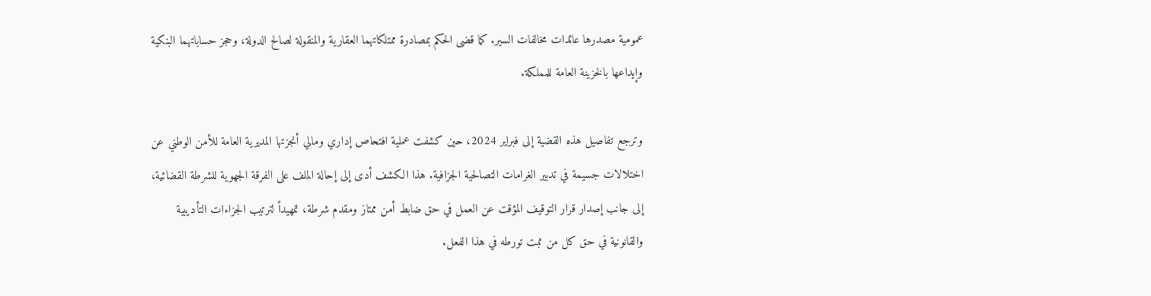عمومية مصدرها عائدات مخالفات السير. كما قضى الحكم بمصادرة ممتلكاتهما العقارية والمنقولة لصالح الدولة، وحجز حساباتهما البنكية وإيداعها بالخزينة العامة للمملكة.

وترجع تفاصيل هذه القضية إلى فبراير 2024، حين كشفت عملية افتحاص إداري ومالي أنجزتها المديرية العامة للأمن الوطني عن اختلالات جسيمة في تدبير الغرامات التصالحية الجزافية. هذا الكشف أدى إلى إحالة الملف على الفرقة الجهوية للشرطة القضائية، إلى جانب إصدار قرار التوقيف المؤقت عن العمل في حق ضابط أمن ممتاز ومقدم شرطة، تمهيداً لترتيب الجزاءات التأديبية والقانونية في حق كل من ثبت تورطه في هذا الفعل.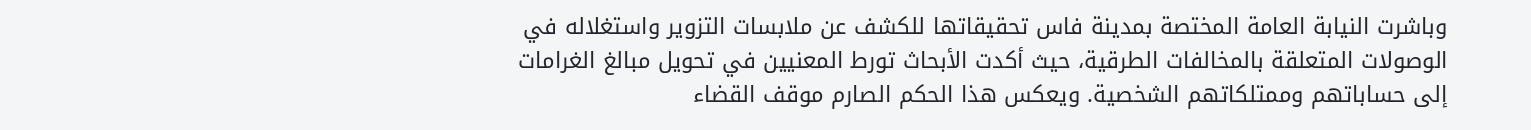وباشرت النيابة العامة المختصة بمدينة فاس تحقيقاتها للكشف عن ملابسات التزوير واستغلاله في الوصولات المتعلقة بالمخالفات الطرقية، حيث أكدت الأبحاث تورط المعنيين في تحويل مبالغ الغرامات إلى حساباتهم وممتلكاتهم الشخصية. ويعكس هذا الحكم الصارم موقف القضاء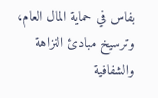بفاس في حماية المال العام، وترسيخ مبادئ النزاهة والشفافية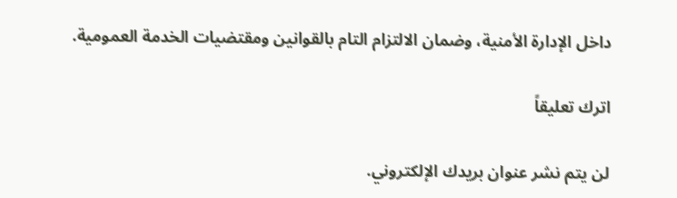داخل الإدارة الأمنية، وضمان الالتزام التام بالقوانين ومقتضيات الخدمة العمومية.

اترك تعليقاً

لن يتم نشر عنوان بريدك الإلكتروني.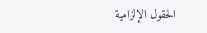الحقول الإلزامية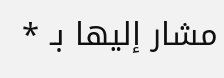مشار إليها بـ *